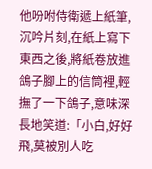他吩咐侍衛遞上紙筆,沉吟片刻,在紙上寫下東西之後,將紙卷放進鴿子腳上的信筒裡,輕撫了一下鴿子,意味深長地笑道:「小白,好好飛,莫被別人吃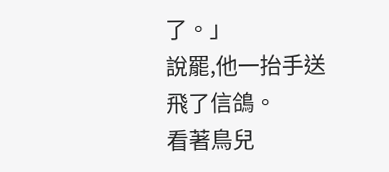了。」
說罷,他一抬手送飛了信鴿。
看著鳥兒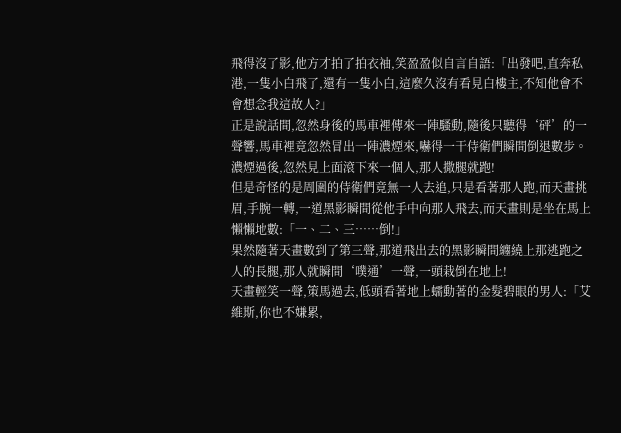飛得沒了影,他方才拍了拍衣袖,笑盈盈似自言自語:「出發吧,直奔私港,一隻小白飛了,還有一隻小白,這麼久沒有看見白樓主,不知他會不會想念我這故人?」
正是說話間,忽然身後的馬車裡傳來一陣騷動,隨後只聽得‘砰’的一聲響,馬車裡竟忽然冒出一陣濃煙來,嚇得一干侍衛們瞬間倒退數步。
濃煙過後,忽然見上面滾下來一個人,那人撒腿就跑!
但是奇怪的是周圍的侍衛們竟無一人去追,只是看著那人跑,而天畫挑眉,手腕一轉,一道黑影瞬間從他手中向那人飛去,而天畫則是坐在馬上懶懶地數:「一、二、三……倒!」
果然隨著天畫數到了第三聲,那道飛出去的黑影瞬間纏繞上那逃跑之人的長腿,那人就瞬間‘噗通’一聲,一頭栽倒在地上!
天畫輕笑一聲,策馬過去,低頭看著地上蠕動著的金髮碧眼的男人:「艾維斯,你也不嫌累,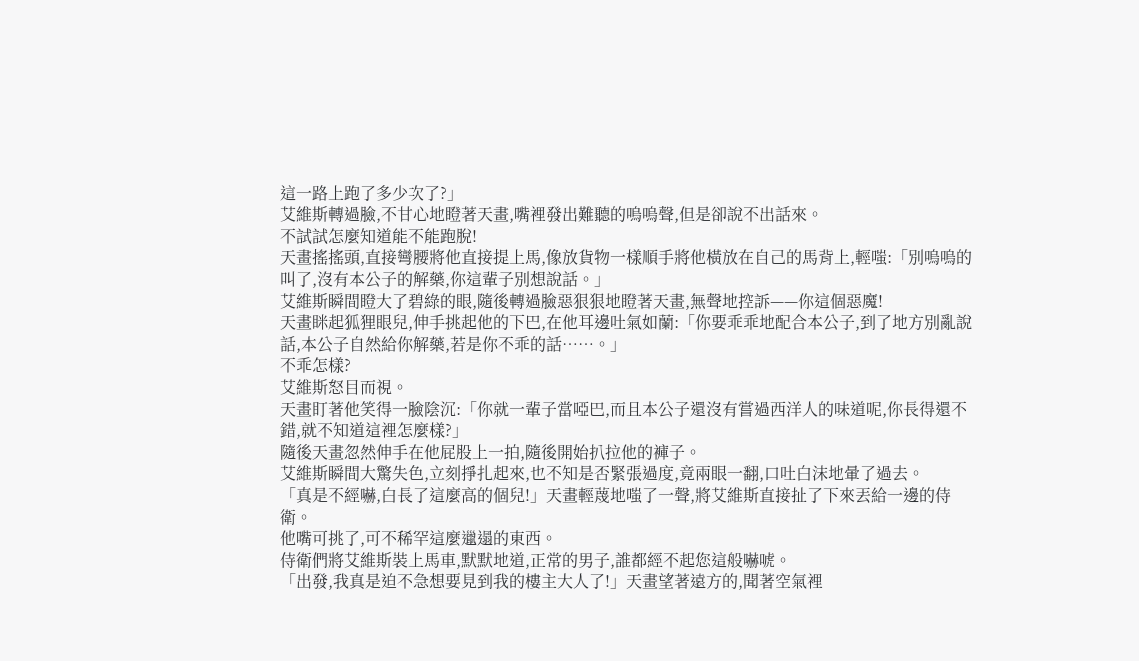這一路上跑了多少次了?」
艾維斯轉過臉,不甘心地瞪著天畫,嘴裡發出難聽的嗚嗚聲,但是卻說不出話來。
不試試怎麼知道能不能跑脫!
天畫搖搖頭,直接彎腰將他直接提上馬,像放貨物一樣順手將他橫放在自己的馬背上,輕嗤:「別嗚嗚的叫了,沒有本公子的解藥,你這輩子別想說話。」
艾維斯瞬間瞪大了碧綠的眼,隨後轉過臉惡狠狠地瞪著天畫,無聲地控訴——你這個惡魔!
天畫眯起狐狸眼兒,伸手挑起他的下巴,在他耳邊吐氣如蘭:「你要乖乖地配合本公子,到了地方別亂說話,本公子自然給你解藥,若是你不乖的話……。」
不乖怎樣?
艾維斯怒目而視。
天畫盯著他笑得一臉陰沉:「你就一輩子當啞巴,而且本公子還沒有嘗過西洋人的味道呢,你長得還不錯,就不知道這裡怎麼樣?」
隨後天畫忽然伸手在他屁股上一拍,隨後開始扒拉他的褲子。
艾維斯瞬間大驚失色,立刻掙扎起來,也不知是否緊張過度,竟兩眼一翻,口吐白沫地暈了過去。
「真是不經嚇,白長了這麼高的個兒!」天畫輕蔑地嗤了一聲,將艾維斯直接扯了下來丟給一邊的侍衛。
他嘴可挑了,可不稀罕這麼邋遢的東西。
侍衛們將艾維斯裝上馬車,默默地道,正常的男子,誰都經不起您這般嚇唬。
「出發,我真是迫不急想要見到我的樓主大人了!」天畫望著遠方的,聞著空氣裡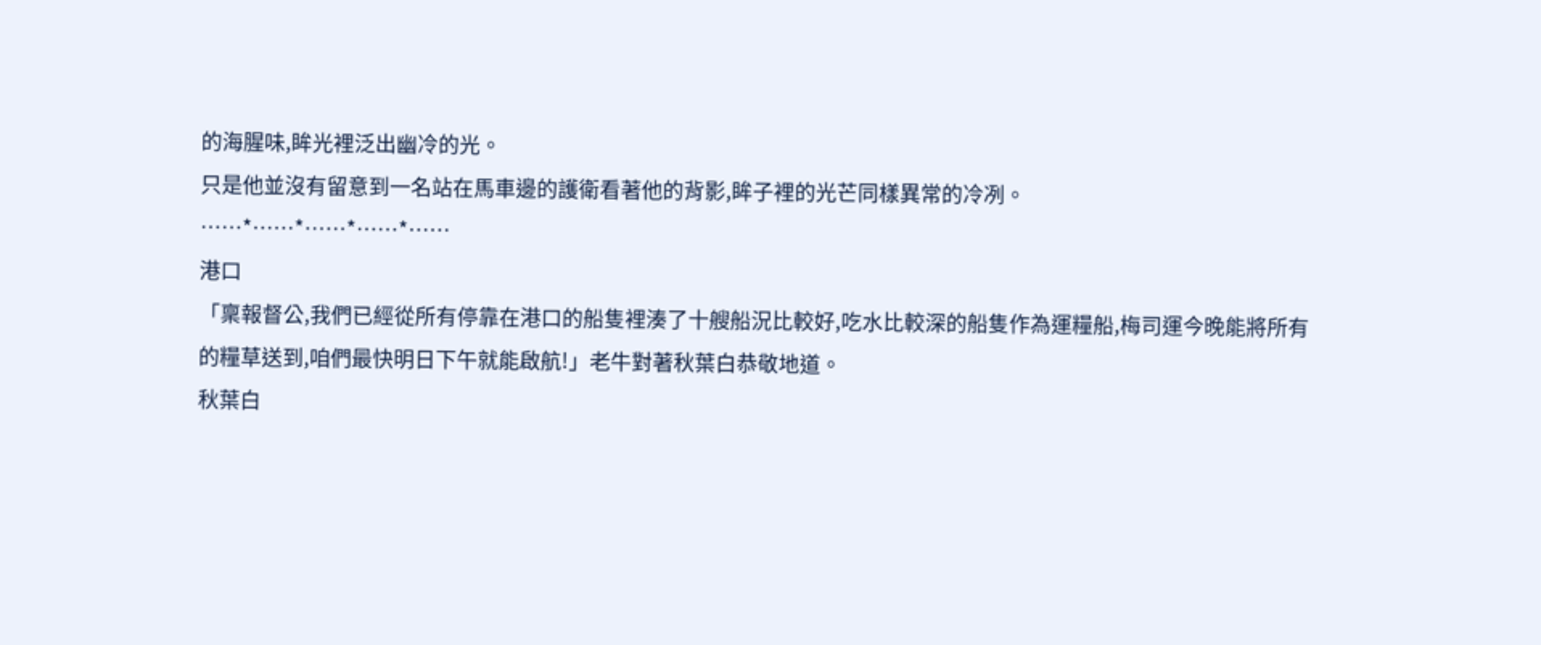的海腥味,眸光裡泛出幽冷的光。
只是他並沒有留意到一名站在馬車邊的護衛看著他的背影,眸子裡的光芒同樣異常的冷冽。
……*……*……*……*……
港口
「稟報督公,我們已經從所有停靠在港口的船隻裡湊了十艘船況比較好,吃水比較深的船隻作為運糧船,梅司運今晚能將所有的糧草送到,咱們最快明日下午就能啟航!」老牛對著秋葉白恭敬地道。
秋葉白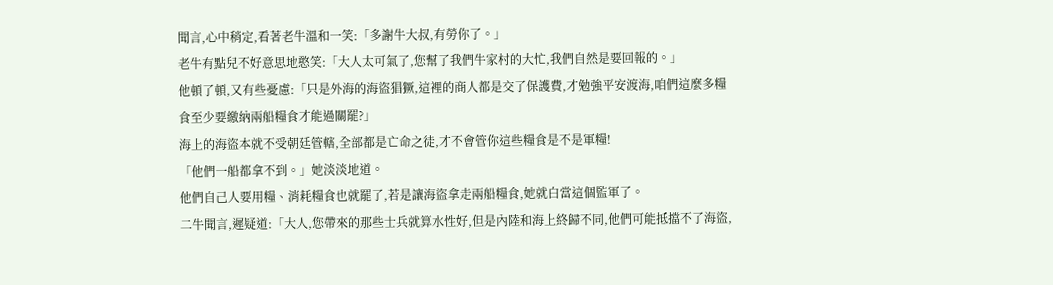聞言,心中稍定,看著老牛溫和一笑:「多謝牛大叔,有勞你了。」
老牛有點兒不好意思地憨笑:「大人太可氣了,您幫了我們牛家村的大忙,我們自然是要回報的。」
他頓了頓,又有些憂慮:「只是外海的海盜猖獗,這裡的商人都是交了保護費,才勉強平安渡海,咱們這麼多糧食至少要繳納兩船糧食才能過關罷?」
海上的海盜本就不受朝廷管轄,全部都是亡命之徒,才不會管你這些糧食是不是軍糧!
「他們一船都拿不到。」她淡淡地道。
他們自己人要用糧、消耗糧食也就罷了,若是讓海盜拿走兩船糧食,她就白當這個監軍了。
二牛聞言,遲疑道:「大人,您帶來的那些士兵就算水性好,但是內陸和海上終歸不同,他們可能抵擋不了海盜,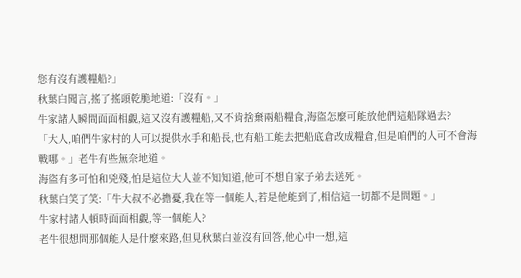您有沒有護糧船?」
秋葉白聞言,搖了搖頭乾脆地道:「沒有。」
牛家諸人瞬間面面相覷,這又沒有護糧船,又不肯捨棄兩船糧食,海盜怎麼可能放他們這船隊過去?
「大人,咱們牛家村的人可以提供水手和船長,也有船工能去把船底倉改成糧倉,但是咱們的人可不會海戰哪。」老牛有些無奈地道。
海盜有多可怕和兇殘,怕是這位大人並不知知道,他可不想自家子弟去送死。
秋葉白笑了笑:「牛大叔不必擔憂,我在等一個能人,若是他能到了,相信這一切都不是問題。」
牛家村諸人頓時面面相覷,等一個能人?
老牛很想問那個能人是什麼來路,但見秋葉白並沒有回答,他心中一想,這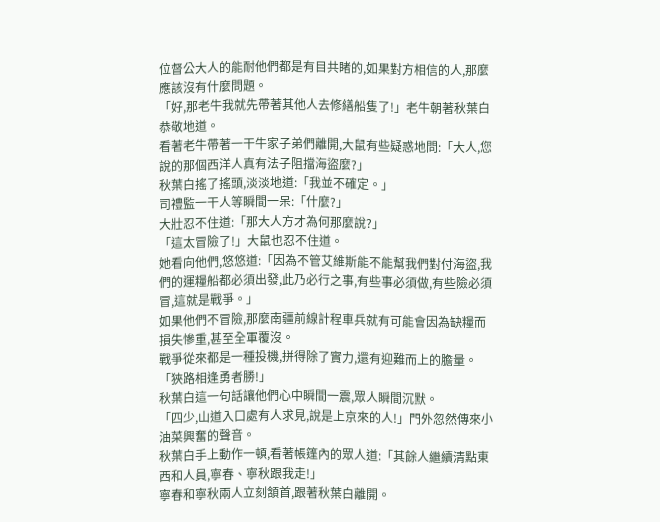位督公大人的能耐他們都是有目共睹的,如果對方相信的人,那麼應該沒有什麼問題。
「好,那老牛我就先帶著其他人去修繕船隻了!」老牛朝著秋葉白恭敬地道。
看著老牛帶著一干牛家子弟們離開,大鼠有些疑惑地問:「大人,您說的那個西洋人真有法子阻擋海盜麼?」
秋葉白搖了搖頭,淡淡地道:「我並不確定。」
司禮監一干人等瞬間一呆:「什麼?」
大壯忍不住道:「那大人方才為何那麼說?」
「這太冒險了!」大鼠也忍不住道。
她看向他們,悠悠道:「因為不管艾維斯能不能幫我們對付海盜,我們的運糧船都必須出發,此乃必行之事,有些事必須做,有些險必須冒,這就是戰爭。」
如果他們不冒險,那麼南疆前線計程車兵就有可能會因為缺糧而損失慘重,甚至全軍覆沒。
戰爭從來都是一種投機,拼得除了實力,還有迎難而上的膽量。
「狹路相逢勇者勝!」
秋葉白這一句話讓他們心中瞬間一震,眾人瞬間沉默。
「四少,山道入口處有人求見,說是上京來的人!」門外忽然傳來小油菜興奮的聲音。
秋葉白手上動作一頓,看著帳篷內的眾人道:「其餘人繼續清點東西和人員,寧春、寧秋跟我走!」
寧春和寧秋兩人立刻頷首,跟著秋葉白離開。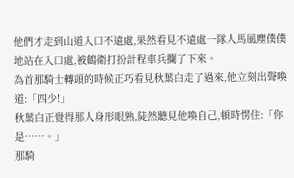他們才走到山道入口不遠處,果然看見不遠處一隊人馬風塵僕僕地站在入口處,被鶴衛打扮計程車兵攔了下來。
為首那騎士轉頭的時候正巧看見秋葉白走了過來,他立刻出聲喚道:「四少!」
秋葉白正覺得那人身形眼熟,陡然聽見他喚自己,頓時愣住:「你是……。」
那騎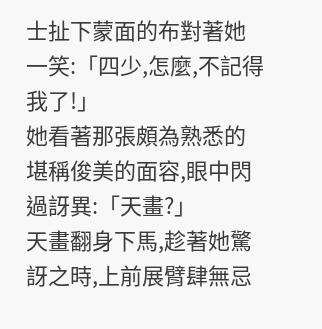士扯下蒙面的布對著她一笑:「四少,怎麼,不記得我了!」
她看著那張頗為熟悉的堪稱俊美的面容,眼中閃過訝異:「天畫?」
天畫翻身下馬,趁著她驚訝之時,上前展臂肆無忌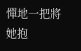憚地一把將她抱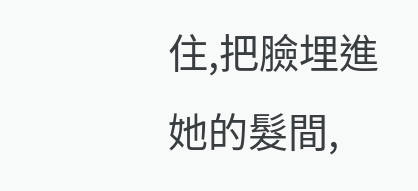住,把臉埋進她的髮間,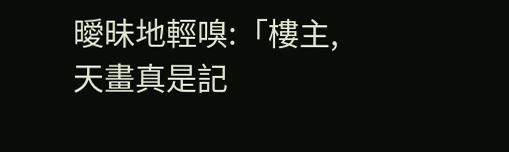曖昧地輕嗅:「樓主,天畫真是記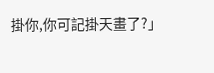掛你,你可記掛天畫了?」